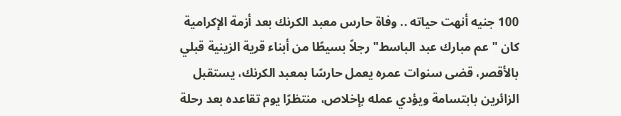100 جنيه أنهت حياته .. وفاة حارس معبد الكرنك بعد أزمة الإكرامية
كان "عم مبارك عبد الباسط" رجلاً بسيطًا من أبناء قرية الزينية قبلي بالأقصر، قضى سنوات عمره يعمل حارسًا بمعبد الكرنك، يستقبل الزائرين بابتسامة ويؤدي عمله بإخلاص، منتظرًا يوم تقاعده بعد رحلة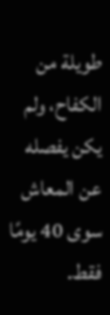طويلة من الكفاح، ولم يكن يفصله عن المعاش سوى 40 يومًا فقط.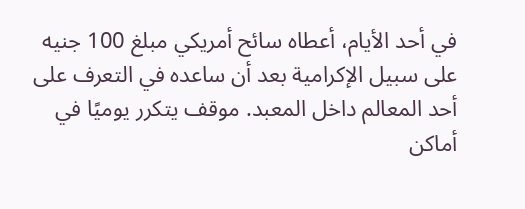في أحد الأيام، أعطاه سائح أمريكي مبلغ 100 جنيه على سبيل الإكرامية بعد أن ساعده في التعرف على أحد المعالم داخل المعبد. موقف يتكرر يوميًا في أماكن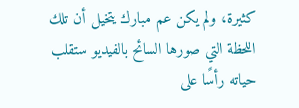كثيرة، ولم يكن عم مبارك يتخيل أن تلك اللحظة التي صورها السائح بالفيديو ستقلب حياته رأسًا على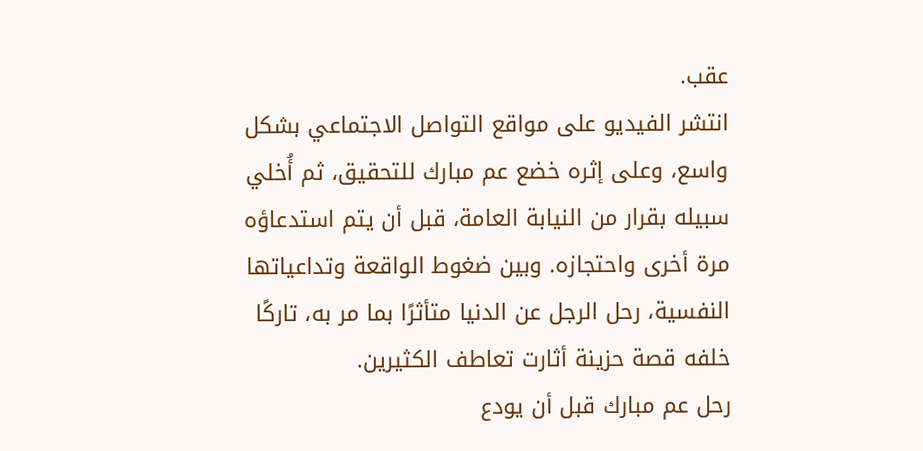عقب.
انتشر الفيديو على مواقع التواصل الاجتماعي بشكل واسع، وعلى إثره خضع عم مبارك للتحقيق، ثم أُخلي سبيله بقرار من النيابة العامة، قبل أن يتم استدعاؤه مرة أخرى واحتجازه. وبين ضغوط الواقعة وتداعياتها النفسية، رحل الرجل عن الدنيا متأثرًا بما مر به، تاركًا خلفه قصة حزينة أثارت تعاطف الكثيرين.
رحل عم مبارك قبل أن يودع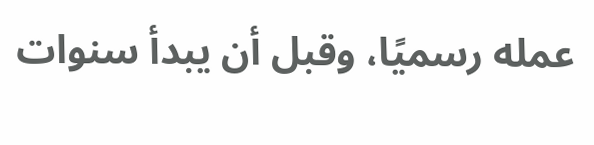عمله رسميًا، وقبل أن يبدأ سنوات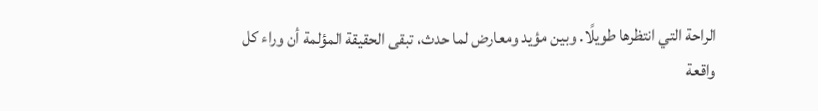الراحة التي انتظرها طويلًا. وبين مؤيد ومعارض لما حدث، تبقى الحقيقة المؤلمة أن وراء كل واقعة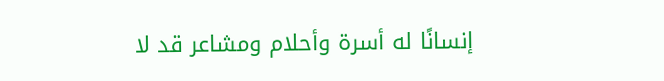إنسانًا له أسرة وأحلام ومشاعر قد لا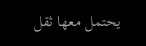يحتمل معها ثقل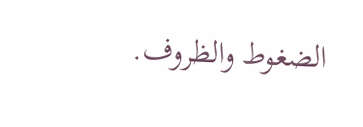الضغوط والظروف.